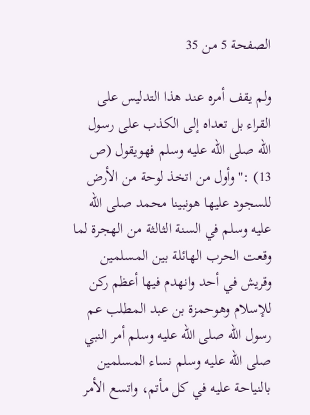الصفحة 5 من 35

ولم يقف أمره عند هذا التدليس على القراء بل تعداه إلى الكذب على رسول الله صلى الله عليه وسلم فهويقول (ص 13) :"وأول من اتخذ لوحة من الأرض للسجود عليها هونبينا محمد صلى الله عليه وسلم في السنة الثالثة من الهجرة لما وقعت الحرب الهائلة بين المسلمين وقريش في أحد وانهدم فيها أعظم ركن للإسلام وهوحمزة بن عبد المطلب عم رسول الله صلى الله عليه وسلم أمر النبي صلى الله عليه وسلم نساء المسلمين بالنياحة عليه في كل مأتم، واتسع الأمر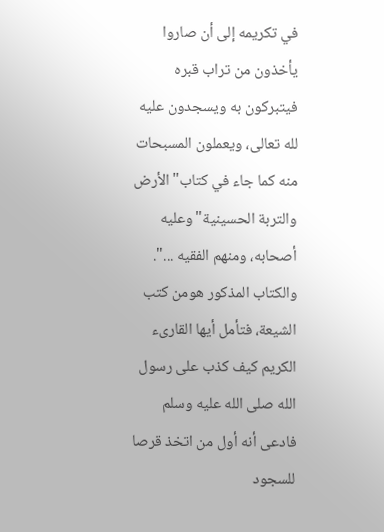في تكريمه إلى أن صاروا يأخذون من تراب قبره فيتبركون به ويسجدون عليه لله تعالى، ويعملون المسبحات منه كما جاء في كتاب"الأرض والتربة الحسينية"وعليه أصحابه، ومنهم الفقيه ...". والكتاب المذكور هومن كتب الشيعة، فتأمل أيها القارىء الكريم كيف كذب على رسول الله صلى الله عليه وسلم فادعى أنه أول من اتخذ قرصا للسجود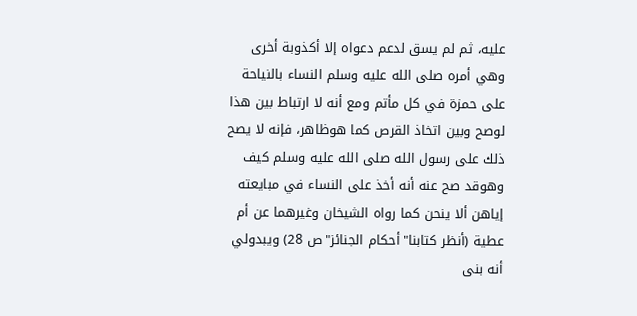عليه، ثم لم يسق لدعم دعواه إلا أكذوبة أخرى وهي أمره صلى الله عليه وسلم النساء بالنياحة على حمزة في كل مأتم ومع أنه لا ارتباط بين هذا لوصح وبين اتخاذ القرص كما هوظاهر، فإنه لا يصح ذلك على رسول الله صلى الله عليه وسلم كيف وهوقد صح عنه أنه أخذ على النساء في مبايعته إياهن ألا ينحن كما رواه الشيخان وغيرهما عن أم عطية (أنظر كتابنا"أحكام الجنائز"ص 28) ويبدولي أنه بنى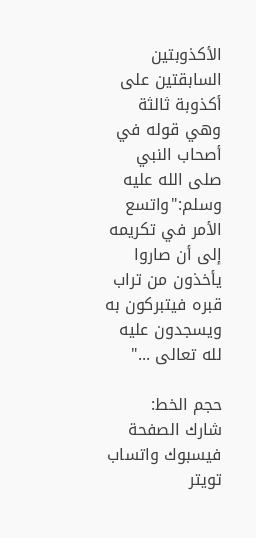الأكذوبتين السابقتين على أكذوبة ثالثة وهي قوله في أصحاب النبي صلى الله عليه وسلم:"واتسع الأمر في تكريمه إلى أن صاروا يأخذون من تراب قبره فيتبركون به ويسجدون عليه لله تعالى ..."

حجم الخط:
شارك الصفحة
فيسبوك واتساب تويتر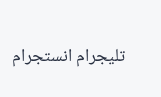تليجرام انستجرام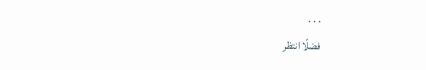. . .
فضلًا انتظر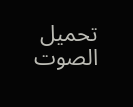تحميل الصوت